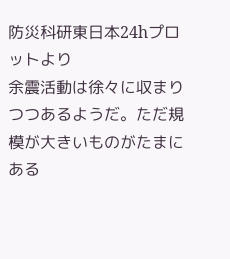防災科研東日本24hプロットより
余震活動は徐々に収まりつつあるようだ。ただ規模が大きいものがたまにある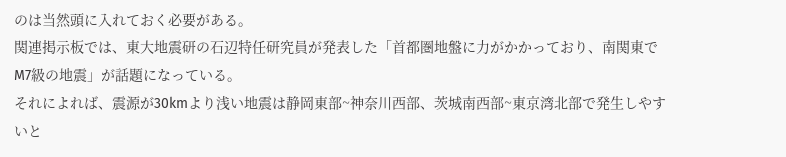のは当然頭に入れておく必要がある。
関連掲示板では、東大地震研の石辺特任研究員が発表した「首都圏地盤に力がかかっており、南関東でM7級の地震」が話題になっている。
それによれば、震源が30kmより浅い地震は静岡東部~神奈川西部、茨城南西部~東京湾北部で発生しやすいと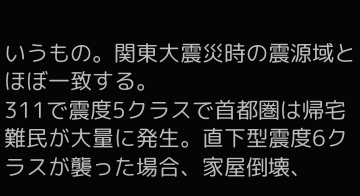いうもの。関東大震災時の震源域とほぼ一致する。
311で震度5クラスで首都圏は帰宅難民が大量に発生。直下型震度6クラスが襲った場合、家屋倒壊、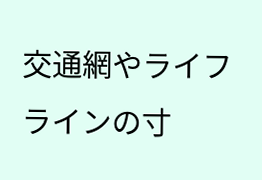交通網やライフラインの寸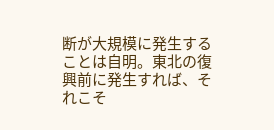断が大規模に発生することは自明。東北の復興前に発生すれば、それこそ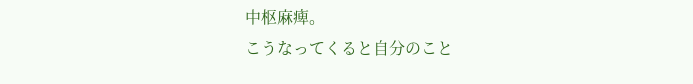中枢麻痺。
こうなってくると自分のこと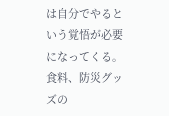は自分でやるという覚悟が必要になってくる。
食料、防災グッズの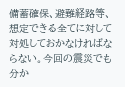備蓄確保、避難経路等、想定できる全てに対して対処しておかなければならない。今回の震災でも分か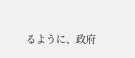るように、政府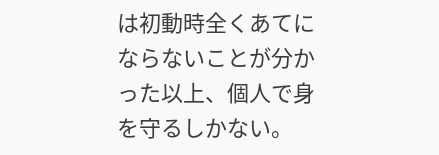は初動時全くあてにならないことが分かった以上、個人で身を守るしかない。